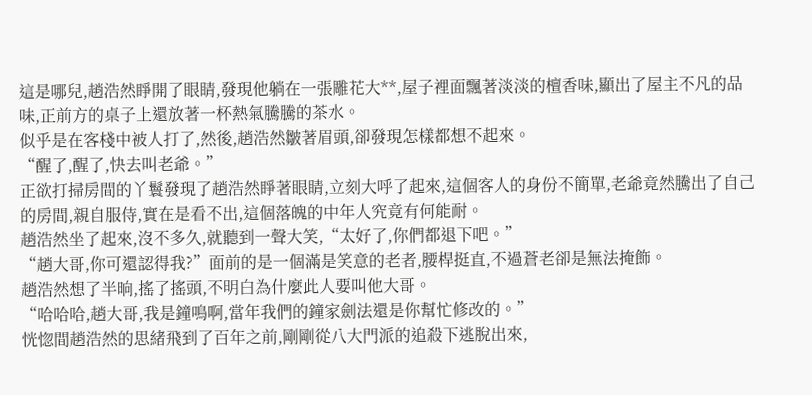這是哪兒,趙浩然睜開了眼睛,發現他躺在一張雕花大**,屋子裡面飄著淡淡的檀香味,顯出了屋主不凡的品味,正前方的桌子上還放著一杯熱氣騰騰的茶水。
似乎是在客棧中被人打了,然後,趙浩然皺著眉頭,卻發現怎樣都想不起來。
“醒了,醒了,快去叫老爺。”
正欲打掃房間的丫鬟發現了趙浩然睜著眼睛,立刻大呼了起來,這個客人的身份不簡單,老爺竟然騰出了自己的房間,親自服侍,實在是看不出,這個落魄的中年人究竟有何能耐。
趙浩然坐了起來,沒不多久,就聽到一聲大笑,“太好了,你們都退下吧。”
“趙大哥,你可還認得我?”面前的是一個滿是笑意的老者,腰桿挺直,不過蒼老卻是無法掩飾。
趙浩然想了半晌,搖了搖頭,不明白為什麼此人要叫他大哥。
“哈哈哈,趙大哥,我是鐘鳴啊,當年我們的鐘家劍法還是你幫忙修改的。”
恍惚間趙浩然的思緒飛到了百年之前,剛剛從八大門派的追殺下逃脫出來,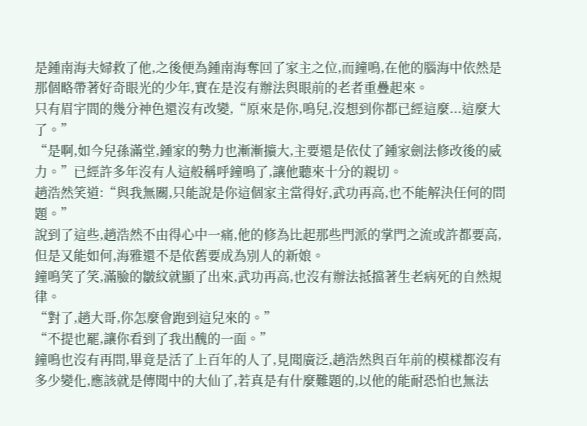是鍾南海夫婦救了他,之後便為鍾南海奪回了家主之位,而鐘鳴,在他的腦海中依然是那個略帶著好奇眼光的少年,實在是沒有辦法與眼前的老者重疊起來。
只有眉宇間的幾分神色還沒有改變,“原來是你,鳴兒,沒想到你都已經這麼...這麼大了。”
“是啊,如今兒孫滿堂,鍾家的勢力也漸漸擴大,主要還是依仗了鍾家劍法修改後的威力。”已經許多年沒有人這般稱呼鐘鳴了,讓他聽來十分的親切。
趙浩然笑道:“與我無關,只能說是你這個家主當得好,武功再高,也不能解決任何的問題。”
說到了這些,趙浩然不由得心中一痛,他的修為比起那些門派的掌門之流或許都要高,但是又能如何,海雅還不是依舊要成為別人的新娘。
鐘鳴笑了笑,滿臉的皺紋就顯了出來,武功再高,也沒有辦法抵擋著生老病死的自然規律。
“對了,趙大哥,你怎麼會跑到這兒來的。”
“不提也罷,讓你看到了我出醜的一面。”
鐘鳴也沒有再問,畢竟是活了上百年的人了,見聞廣泛,趙浩然與百年前的模樣都沒有多少變化,應該就是傳聞中的大仙了,若真是有什麼難題的,以他的能耐恐怕也無法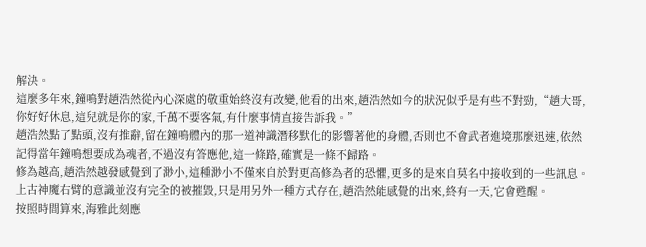解決。
這麼多年來,鐘鳴對趙浩然從內心深處的敬重始終沒有改變,他看的出來,趙浩然如今的狀況似乎是有些不對勁,“趙大哥,你好好休息,這兒就是你的家,千萬不要客氣,有什麼事情直接告訴我。”
趙浩然點了點頭,沒有推辭,留在鐘鳴體內的那一道神識潛移默化的影響著他的身體,否則也不會武者進境那麼迅速,依然記得當年鐘鳴想要成為魂者,不過沒有答應他,這一條路,確實是一條不歸路。
修為越高,趙浩然越發感覺到了渺小,這種渺小不僅來自於對更高修為者的恐懼,更多的是來自莫名中接收到的一些訊息。
上古神魔右臂的意識並沒有完全的被摧毀,只是用另外一種方式存在,趙浩然能感覺的出來,終有一天,它會甦醒。
按照時間算來,海雅此刻應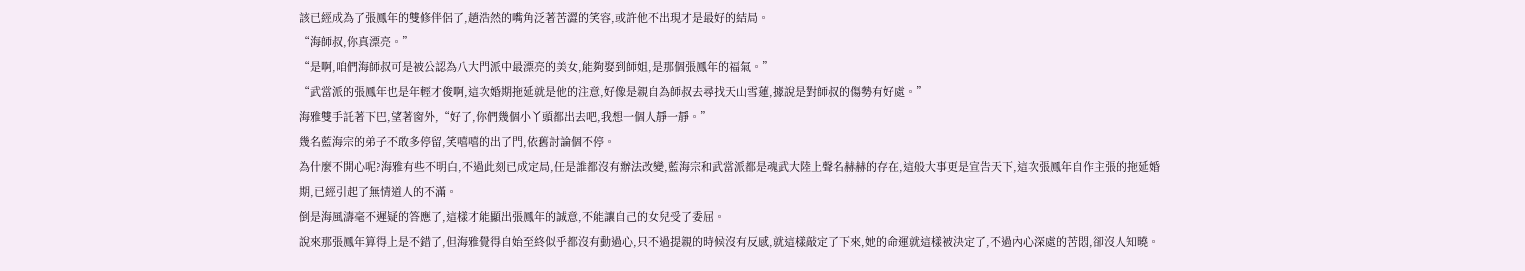該已經成為了張鳳年的雙修伴侶了,趙浩然的嘴角泛著苦澀的笑容,或許他不出現才是最好的結局。
“海師叔,你真漂亮。”
“是啊,咱們海師叔可是被公認為八大門派中最漂亮的美女,能夠娶到師姐,是那個張鳳年的福氣。”
“武當派的張鳳年也是年輕才俊啊,這次婚期拖延就是他的注意,好像是親自為師叔去尋找天山雪蓮,據說是對師叔的傷勢有好處。”
海雅雙手託著下巴,望著窗外,“好了,你們幾個小丫頭都出去吧,我想一個人靜一靜。”
幾名藍海宗的弟子不敢多停留,笑嘻嘻的出了門,依舊討論個不停。
為什麼不開心呢?海雅有些不明白,不過此刻已成定局,任是誰都沒有辦法改變,藍海宗和武當派都是魂武大陸上聲名赫赫的存在,這般大事更是宣告天下,這次張鳳年自作主張的拖延婚期,已經引起了無情道人的不滿。
倒是海風濤毫不遲疑的答應了,這樣才能顯出張鳳年的誠意,不能讓自己的女兒受了委屈。
說來那張鳳年算得上是不錯了,但海雅覺得自始至終似乎都沒有動過心,只不過提親的時候沒有反感,就這樣敲定了下來,她的命運就這樣被決定了,不過內心深處的苦悶,卻沒人知曉。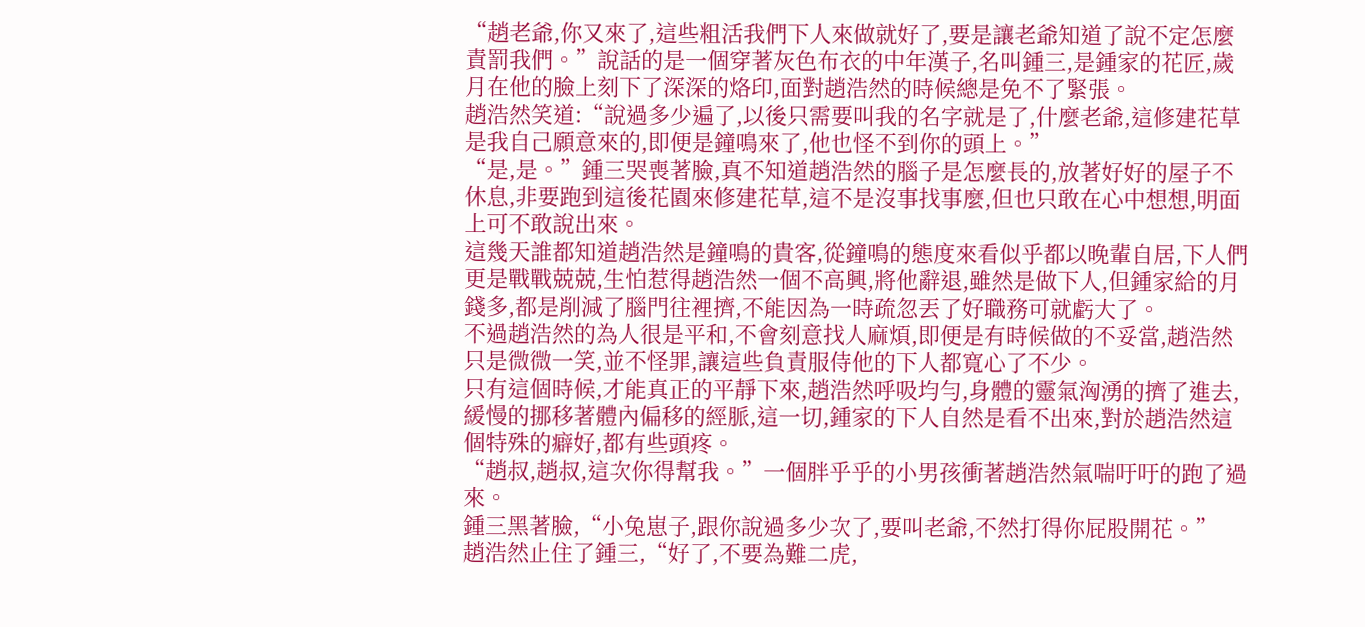“趙老爺,你又來了,這些粗活我們下人來做就好了,要是讓老爺知道了說不定怎麼責罰我們。”說話的是一個穿著灰色布衣的中年漢子,名叫鍾三,是鍾家的花匠,歲月在他的臉上刻下了深深的烙印,面對趙浩然的時候總是免不了緊張。
趙浩然笑道:“說過多少遍了,以後只需要叫我的名字就是了,什麼老爺,這修建花草是我自己願意來的,即便是鐘鳴來了,他也怪不到你的頭上。”
“是,是。”鍾三哭喪著臉,真不知道趙浩然的腦子是怎麼長的,放著好好的屋子不休息,非要跑到這後花園來修建花草,這不是沒事找事麼,但也只敢在心中想想,明面上可不敢說出來。
這幾天誰都知道趙浩然是鐘鳴的貴客,從鐘鳴的態度來看似乎都以晚輩自居,下人們更是戰戰兢兢,生怕惹得趙浩然一個不高興,將他辭退,雖然是做下人,但鍾家給的月錢多,都是削減了腦門往裡擠,不能因為一時疏忽丟了好職務可就虧大了。
不過趙浩然的為人很是平和,不會刻意找人麻煩,即便是有時候做的不妥當,趙浩然只是微微一笑,並不怪罪,讓這些負責服侍他的下人都寬心了不少。
只有這個時候,才能真正的平靜下來,趙浩然呼吸均勻,身體的靈氣洶湧的擠了進去,緩慢的挪移著體內偏移的經脈,這一切,鍾家的下人自然是看不出來,對於趙浩然這個特殊的癖好,都有些頭疼。
“趙叔,趙叔,這次你得幫我。”一個胖乎乎的小男孩衝著趙浩然氣喘吁吁的跑了過來。
鍾三黑著臉,“小兔崽子,跟你說過多少次了,要叫老爺,不然打得你屁股開花。”
趙浩然止住了鍾三,“好了,不要為難二虎,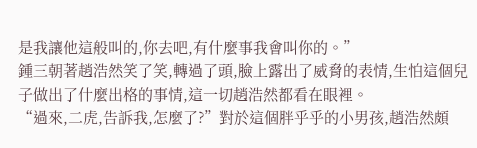是我讓他這般叫的,你去吧,有什麼事我會叫你的。”
鍾三朝著趙浩然笑了笑,轉過了頭,臉上露出了威脅的表情,生怕這個兒子做出了什麼出格的事情,這一切趙浩然都看在眼裡。
“過來,二虎,告訴我,怎麼了?”對於這個胖乎乎的小男孩,趙浩然頗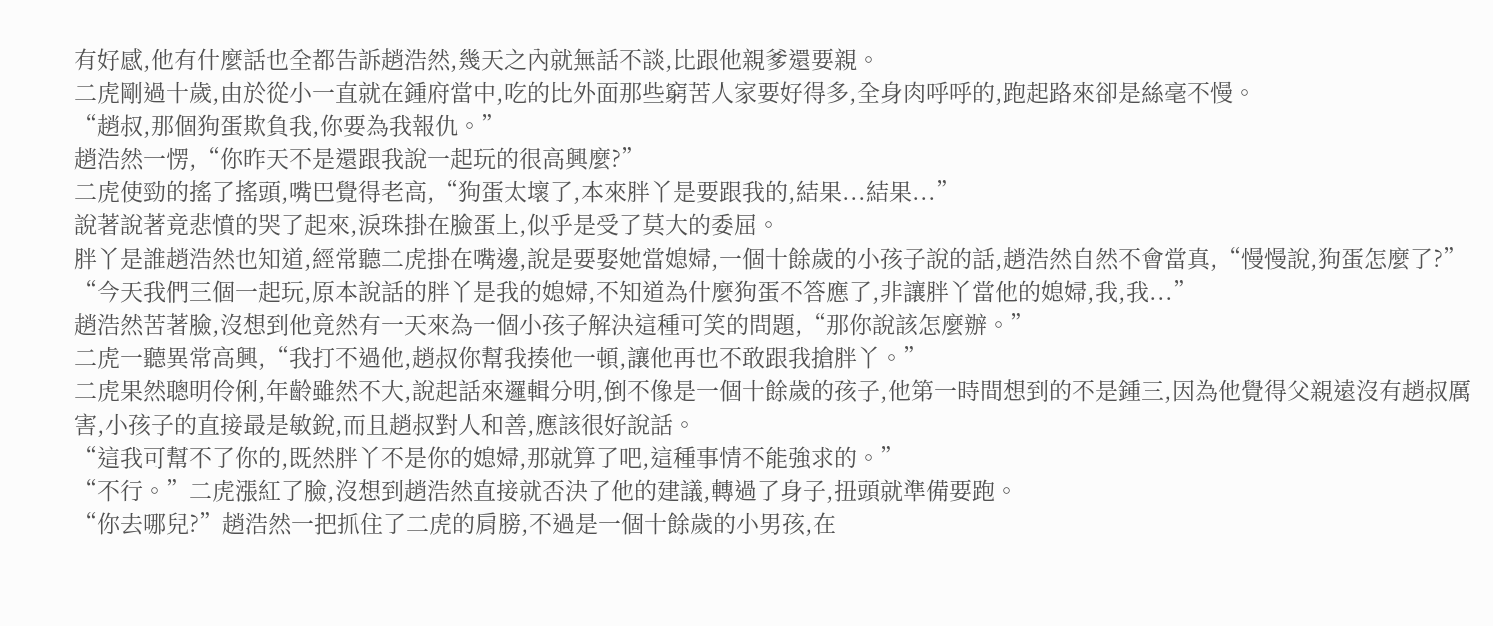有好感,他有什麼話也全都告訴趙浩然,幾天之內就無話不談,比跟他親爹還要親。
二虎剛過十歲,由於從小一直就在鍾府當中,吃的比外面那些窮苦人家要好得多,全身肉呼呼的,跑起路來卻是絲毫不慢。
“趙叔,那個狗蛋欺負我,你要為我報仇。”
趙浩然一愣,“你昨天不是還跟我說一起玩的很高興麼?”
二虎使勁的搖了搖頭,嘴巴覺得老高,“狗蛋太壞了,本來胖丫是要跟我的,結果...結果...”
說著說著竟悲憤的哭了起來,淚珠掛在臉蛋上,似乎是受了莫大的委屈。
胖丫是誰趙浩然也知道,經常聽二虎掛在嘴邊,說是要娶她當媳婦,一個十餘歲的小孩子說的話,趙浩然自然不會當真,“慢慢說,狗蛋怎麼了?”
“今天我們三個一起玩,原本說話的胖丫是我的媳婦,不知道為什麼狗蛋不答應了,非讓胖丫當他的媳婦,我,我...”
趙浩然苦著臉,沒想到他竟然有一天來為一個小孩子解決這種可笑的問題,“那你說該怎麼辦。”
二虎一聽異常高興,“我打不過他,趙叔你幫我揍他一頓,讓他再也不敢跟我搶胖丫。”
二虎果然聰明伶俐,年齡雖然不大,說起話來邏輯分明,倒不像是一個十餘歲的孩子,他第一時間想到的不是鍾三,因為他覺得父親遠沒有趙叔厲害,小孩子的直接最是敏銳,而且趙叔對人和善,應該很好說話。
“這我可幫不了你的,既然胖丫不是你的媳婦,那就算了吧,這種事情不能強求的。”
“不行。”二虎漲紅了臉,沒想到趙浩然直接就否決了他的建議,轉過了身子,扭頭就準備要跑。
“你去哪兒?”趙浩然一把抓住了二虎的肩膀,不過是一個十餘歲的小男孩,在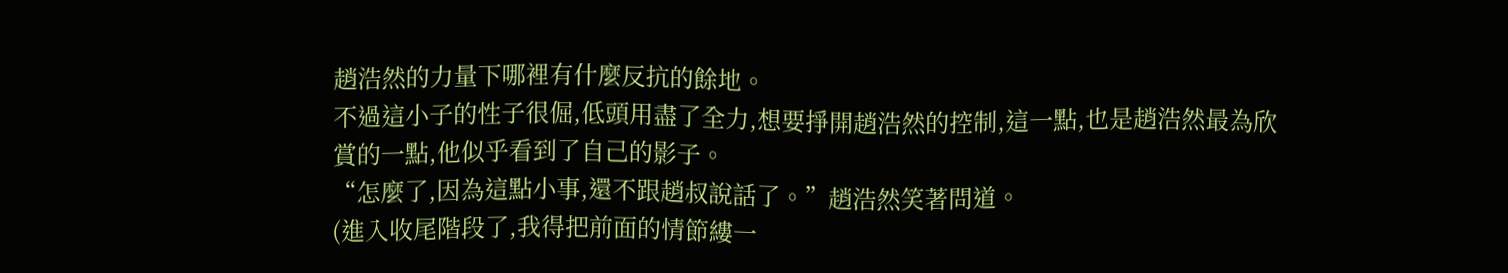趙浩然的力量下哪裡有什麼反抗的餘地。
不過這小子的性子很倔,低頭用盡了全力,想要掙開趙浩然的控制,這一點,也是趙浩然最為欣賞的一點,他似乎看到了自己的影子。
“怎麼了,因為這點小事,還不跟趙叔說話了。”趙浩然笑著問道。
(進入收尾階段了,我得把前面的情節縷一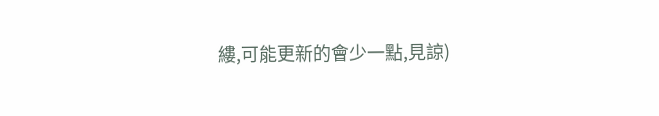縷,可能更新的會少一點,見諒)